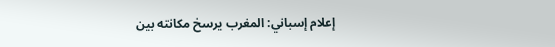إعلام إسباني: المغرب يرسخ مكانته بين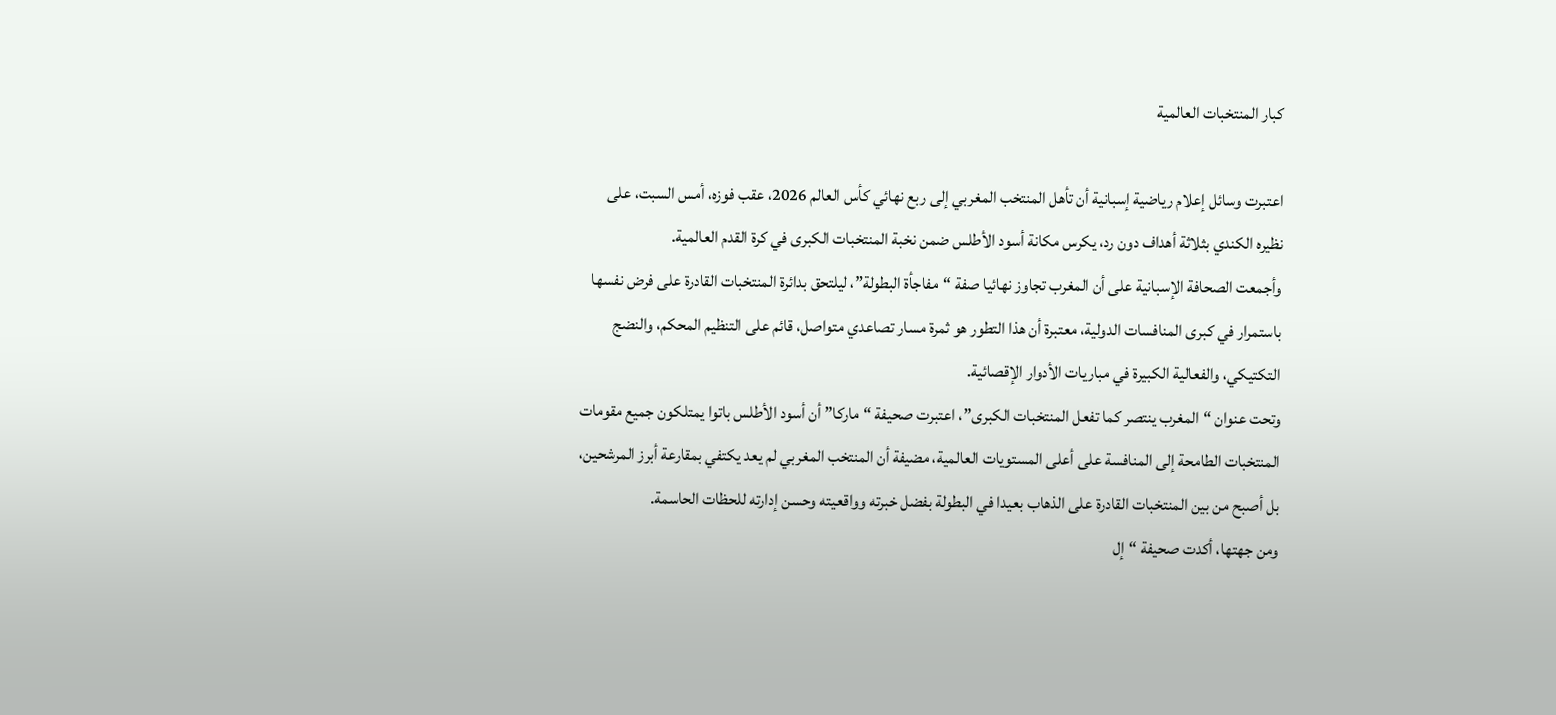كبار المنتخبات العالمية

اعتبرت وسائل إعلام رياضية إسبانية أن تأهل المنتخب المغربي إلى ربع نهائي كأس العالم 2026، عقب فوزه، أمس السبت، على نظيره الكندي بثلاثة أهداف دون رد، يكرس مكانة أسود الأطلس ضمن نخبة المنتخبات الكبرى في كرة القدم العالمية.
وأجمعت الصحافة الإسبانية على أن المغرب تجاوز نهائيا صفة “مفاجأة البطولة”، ليلتحق بدائرة المنتخبات القادرة على فرض نفسها باستمرار في كبرى المنافسات الدولية، معتبرة أن هذا التطور هو ثمرة مسار تصاعدي متواصل، قائم على التنظيم المحكم، والنضج التكتيكي، والفعالية الكبيرة في مباريات الأدوار الإقصائية.
وتحت عنوان “المغرب ينتصر كما تفعل المنتخبات الكبرى”، اعتبرت صحيفة “ماركا” أن أسود الأطلس باتوا يمتلكون جميع مقومات المنتخبات الطامحة إلى المنافسة على أعلى المستويات العالمية، مضيفة أن المنتخب المغربي لم يعد يكتفي بمقارعة أبرز المرشحين، بل أصبح من بين المنتخبات القادرة على الذهاب بعيدا في البطولة بفضل خبرته وواقعيته وحسن إدارته للحظات الحاسمة.
ومن جهتها، أكدت صحيفة “إل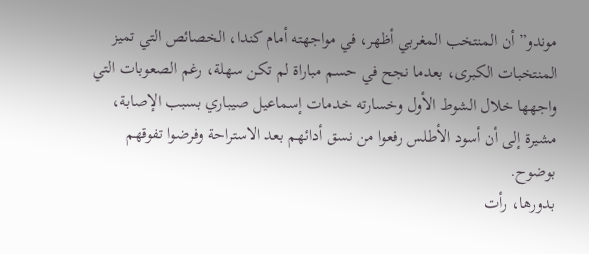موندو” أن المنتخب المغربي أظهر، في مواجهته أمام كندا، الخصائص التي تميز المنتخبات الكبرى، بعدما نجح في حسم مباراة لم تكن سهلة، رغم الصعوبات التي واجهها خلال الشوط الأول وخسارته خدمات إسماعيل صيباري بسبب الإصابة، مشيرة إلى أن أسود الأطلس رفعوا من نسق أدائهم بعد الاستراحة وفرضوا تفوقهم بوضوح.
بدورها، رأت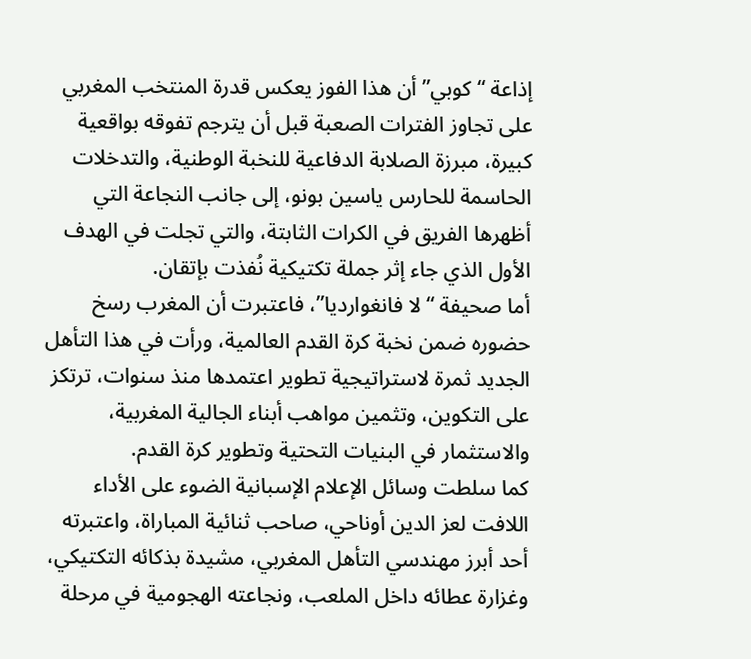إذاعة “كوبي” أن هذا الفوز يعكس قدرة المنتخب المغربي على تجاوز الفترات الصعبة قبل أن يترجم تفوقه بواقعية كبيرة، مبرزة الصلابة الدفاعية للنخبة الوطنية، والتدخلات الحاسمة للحارس ياسين بونو، إلى جانب النجاعة التي أظهرها الفريق في الكرات الثابتة، والتي تجلت في الهدف الأول الذي جاء إثر جملة تكتيكية نُفذت بإتقان.
أما صحيفة “لا فانغوارديا”، فاعتبرت أن المغرب رسخ حضوره ضمن نخبة كرة القدم العالمية، ورأت في هذا التأهل الجديد ثمرة لاستراتيجية تطوير اعتمدها منذ سنوات، ترتكز على التكوين، وتثمين مواهب أبناء الجالية المغربية، والاستثمار في البنيات التحتية وتطوير كرة القدم.
كما سلطت وسائل الإعلام الإسبانية الضوء على الأداء اللافت لعز الدين أوناحي، صاحب ثنائية المباراة، واعتبرته أحد أبرز مهندسي التأهل المغربي، مشيدة بذكائه التكتيكي، وغزارة عطائه داخل الملعب، ونجاعته الهجومية في مرحلة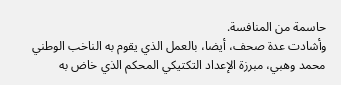حاسمة من المنافسة.
وأشادت عدة صحف، أيضا، بالعمل الذي يقوم به الناخب الوطني محمد وهبي، مبرزة الإعداد التكتيكي المحكم الذي خاض به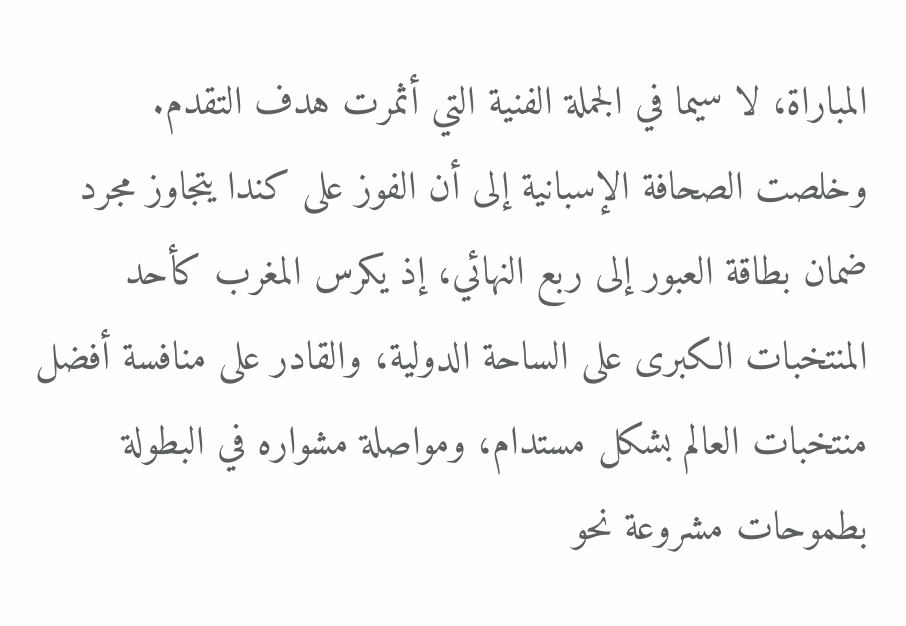المباراة، لا سيما في الجملة الفنية التي أثمرت هدف التقدم.
وخلصت الصحافة الإسبانية إلى أن الفوز على كندا يتجاوز مجرد ضمان بطاقة العبور إلى ربع النهائي، إذ يكرس المغرب كأحد المنتخبات الكبرى على الساحة الدولية، والقادر على منافسة أفضل منتخبات العالم بشكل مستدام، ومواصلة مشواره في البطولة بطموحات مشروعة نحو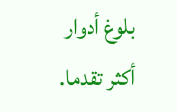بلوغ أدوار أكثر تقدما.